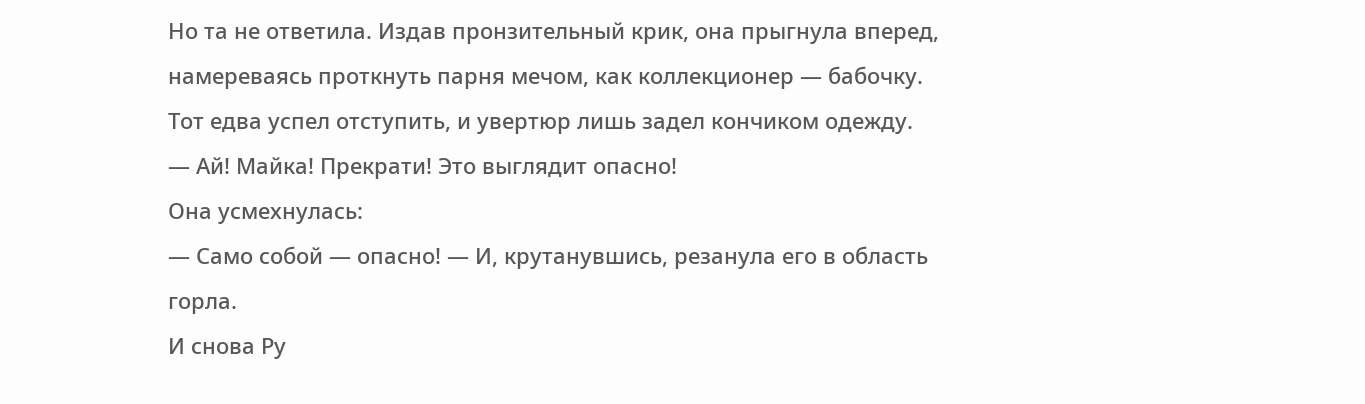Но та не ответила. Издав пронзительный крик, она прыгнула вперед, намереваясь проткнуть парня мечом, как коллекционер — бабочку. Тот едва успел отступить, и увертюр лишь задел кончиком одежду.
— Ай! Майка! Прекрати! Это выглядит опасно!
Она усмехнулась:
— Само собой — опасно! — И, крутанувшись, резанула его в область горла.
И снова Ру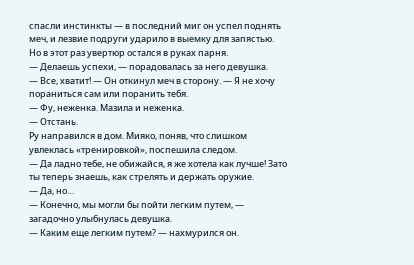спасли инстинкты — в последний миг он успел поднять меч, и лезвие подруги ударило в выемку для запястью. Но в этот раз увертюр остался в руках парня.
— Делаешь успехи, — порадовалась за него девушка.
— Все, хватит! — Он откинул меч в сторону. — Я не хочу пораниться сам или поранить тебя.
— Фу, неженка. Мазила и неженка.
— Отстань.
Ру направился в дом. Мияко, поняв, что слишком увлеклась «тренировкой», поспешила следом.
— Да ладно тебе, не обижайся, я же хотела как лучше! Зато ты теперь знаешь, как стрелять и держать оружие.
— Да, но…
— Конечно, мы могли бы пойти легким путем, — загадочно улыбнулась девушка.
— Каким еще легким путем? — нахмурился он.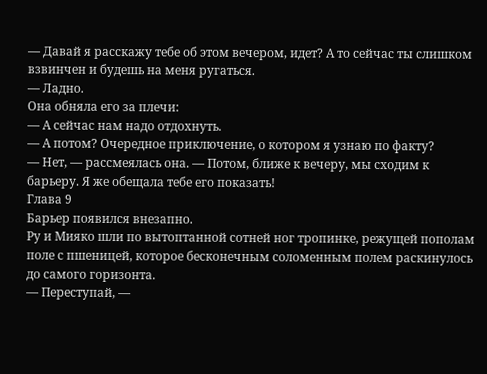— Давай я расскажу тебе об этом вечером, идет? А то сейчас ты слишком взвинчен и будешь на меня ругаться.
— Ладно.
Она обняла его за плечи:
— А сейчас нам надо отдохнуть.
— А потом? Очередное приключение, о котором я узнаю по факту?
— Нет, — рассмеялась она. — Потом, ближе к вечеру, мы сходим к барьеру. Я же обещала тебе его показать!
Глава 9
Барьер появился внезапно.
Ру и Мияко шли по вытоптанной сотней ног тропинке, режущей пополам поле с пшеницей, которое бесконечным соломенным полем раскинулось до самого горизонта.
— Переступай, —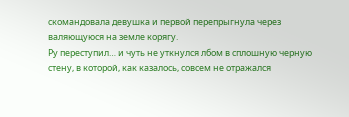скомандовала девушка и первой перепрыгнула через валяющуюся на земле корягу.
Ру переступил… и чуть не уткнулся лбом в сплошную черную стену, в которой, как казалось, совсем не отражался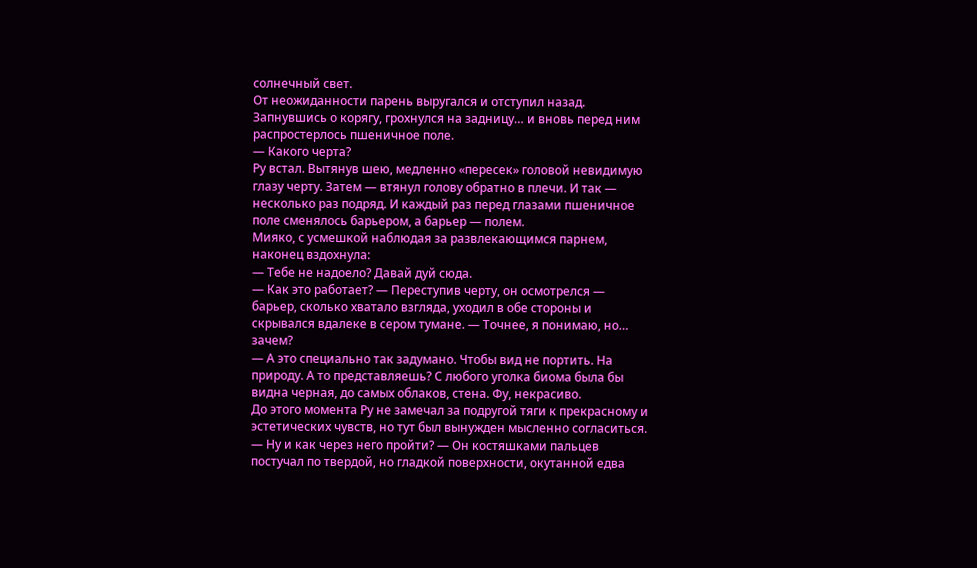солнечный свет.
От неожиданности парень выругался и отступил назад. Запнувшись о корягу, грохнулся на задницу… и вновь перед ним распростерлось пшеничное поле.
— Какого черта?
Ру встал. Вытянув шею, медленно «пересек» головой невидимую глазу черту. Затем — втянул голову обратно в плечи. И так — несколько раз подряд. И каждый раз перед глазами пшеничное поле сменялось барьером, а барьер — полем.
Мияко, с усмешкой наблюдая за развлекающимся парнем, наконец вздохнула:
— Тебе не надоело? Давай дуй сюда.
— Как это работает? — Переступив черту, он осмотрелся — барьер, сколько хватало взгляда, уходил в обе стороны и скрывался вдалеке в сером тумане. — Точнее, я понимаю, но… зачем?
— А это специально так задумано. Чтобы вид не портить. На природу. А то представляешь? С любого уголка биома была бы видна черная, до самых облаков, стена. Фу, некрасиво.
До этого момента Ру не замечал за подругой тяги к прекрасному и эстетических чувств, но тут был вынужден мысленно согласиться.
— Ну и как через него пройти? — Он костяшками пальцев постучал по твердой, но гладкой поверхности, окутанной едва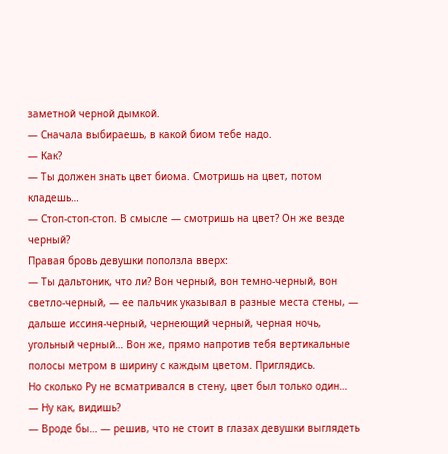заметной черной дымкой.
— Сначала выбираешь, в какой биом тебе надо.
— Как?
— Ты должен знать цвет биома. Смотришь на цвет, потом кладешь…
— Стоп-стоп-стоп. В смысле — смотришь на цвет? Он же везде черный?
Правая бровь девушки поползла вверх:
— Ты дальтоник, что ли? Вон черный, вон темно-черный, вон светло-черный, — ее пальчик указывал в разные места стены, — дальше иссиня-черный, чернеющий черный, черная ночь, угольный черный… Вон же, прямо напротив тебя вертикальные полосы метром в ширину с каждым цветом. Приглядись.
Но сколько Ру не всматривался в стену, цвет был только один…
— Ну как, видишь?
— Вроде бы… — решив, что не стоит в глазах девушки выглядеть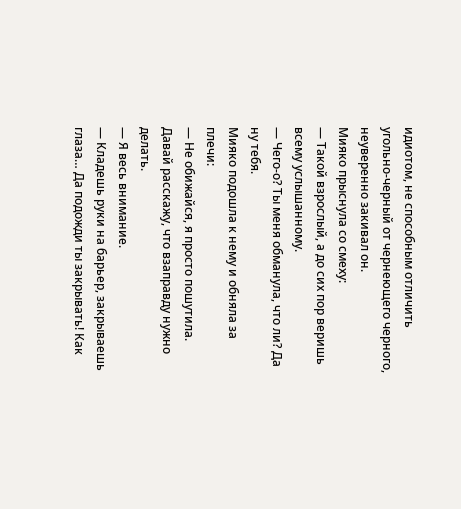идиотом, не способным отличить угольно-черный от чернеющего черного, неуверенно закивал он.
Мияко прыснула со смеху:
— Такой взрослый, а до сих пор веришь всему услышанному.
— Чего-о? Ты меня обманула, что ли? Да ну тебя.
Мияко подошла к нему и обняла за плечи:
— Не обижайся, я просто пошутила. Давай расскажу, что взаправду нужно делать.
— Я весь внимание.
— Кладешь руки на барьер, закрываешь глаза… Да подожди ты закрывать! Как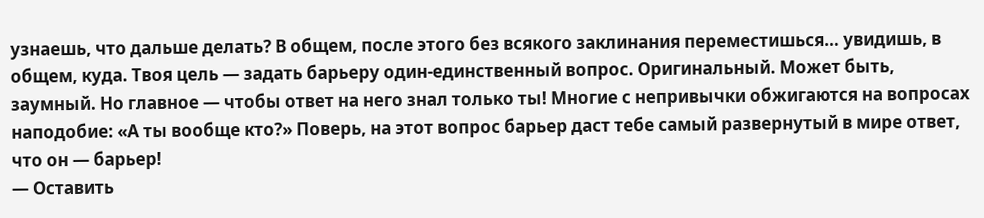узнаешь, что дальше делать? В общем, после этого без всякого заклинания переместишься… увидишь, в общем, куда. Твоя цель — задать барьеру один-единственный вопрос. Оригинальный. Может быть, заумный. Но главное — чтобы ответ на него знал только ты! Многие с непривычки обжигаются на вопросах наподобие: «А ты вообще кто?» Поверь, на этот вопрос барьер даст тебе самый развернутый в мире ответ, что он — барьер!
— Оставить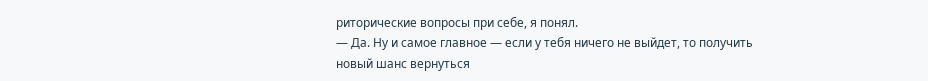риторические вопросы при себе, я понял.
— Да. Ну и самое главное — если у тебя ничего не выйдет, то получить новый шанс вернуться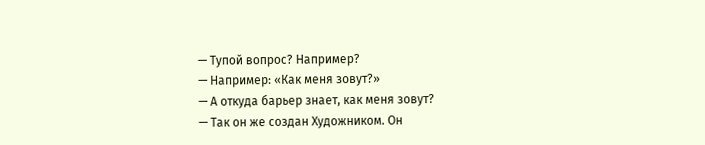— Тупой вопрос? Например?
— Например: «Как меня зовут?»
— А откуда барьер знает, как меня зовут?
— Так он же создан Художником. Он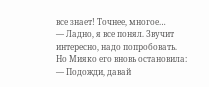все знает! Точнее, многое…
— Ладно, я все понял. Звучит интересно, надо попробовать.
Но Мияко его вновь остановила:
— Подожди, давай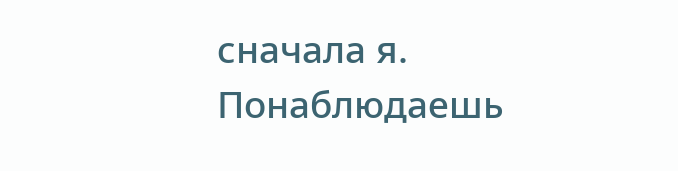сначала я. Понаблюдаешь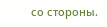со стороны.